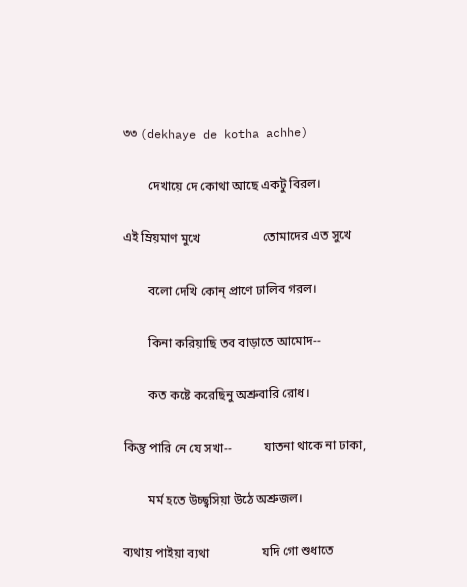৩৩ (dekhaye de kotha achhe)

        দেখায়ে দে কোথা আছে একটু বিরল।

এই ম্রিয়মাণ মুখে                    তোমাদের এত সুখে

        বলো দেখি কোন্‌ প্রাণে ঢালিব গরল।

        কিনা করিয়াছি তব বাড়াতে আমোদ--

        কত কষ্টে করেছিনু অশ্রুবারি রোধ।

কিন্তু পারি নে যে সখা--          যাতনা থাকে না ঢাকা,

        মর্ম হতে উচ্ছ্বসিয়া উঠে অশ্রুজল।

ব্যথায় পাইয়া ব্যথা                 যদি গো শুধাতে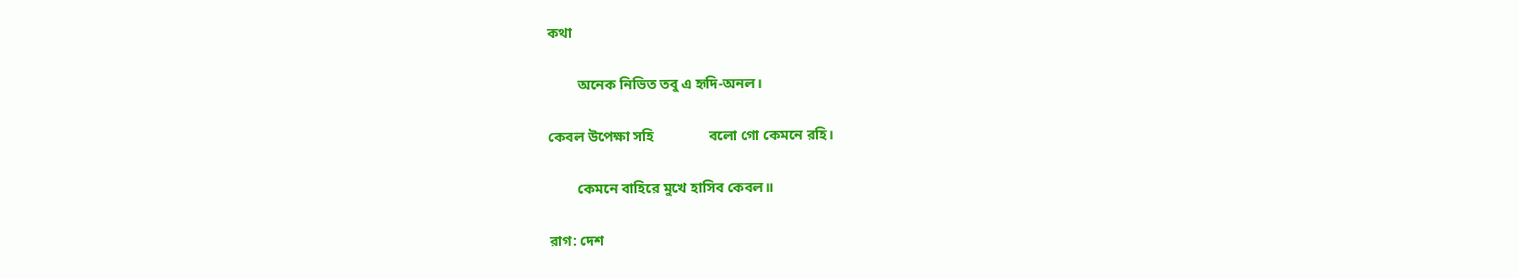কথা

        অনেক নিভিত তবু এ হৃদি-অনল।

কেবল উপেক্ষা সহি               বলো গো কেমনে রহি।

        কেমনে বাহিরে মুখে হাসিব কেবল॥

রাগ: দেশ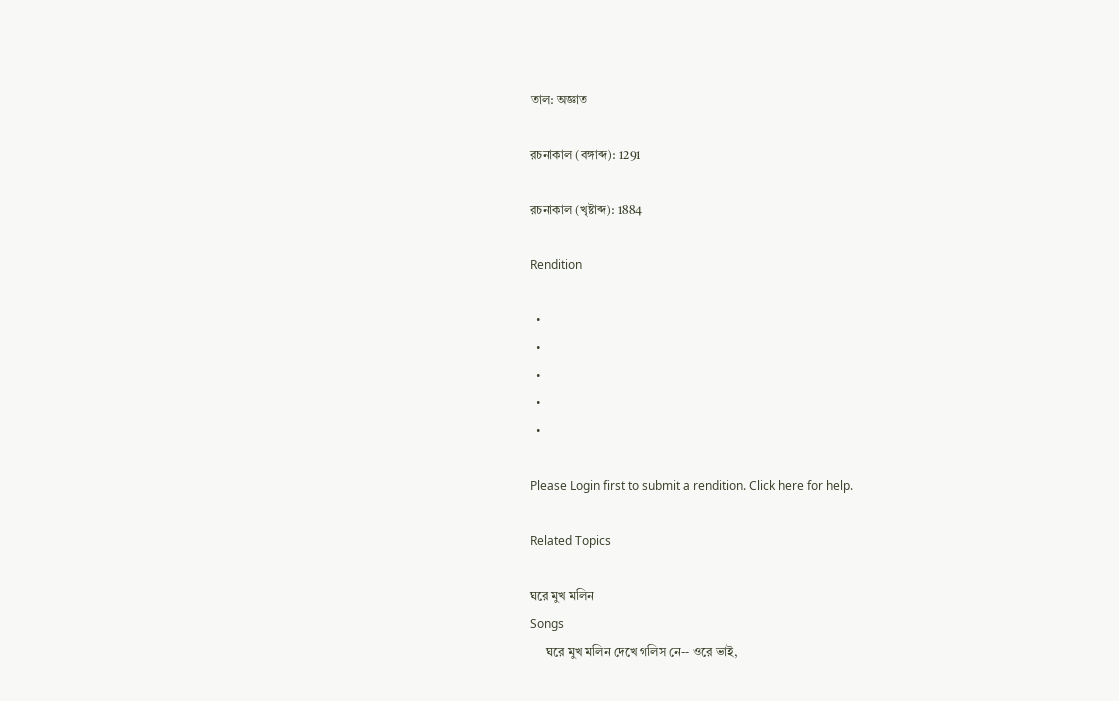তাল: অজ্ঞাত

রচনাকাল (বঙ্গাব্দ): 1291

রচনাকাল (খৃষ্টাব্দ): 1884

Rendition

  •
  •
  •
  •
  •

Please Login first to submit a rendition. Click here for help.

Related Topics

ঘরে মুখ মলিন
Songs
     ঘরে মুখ মলিন দেখে গলিস নে-- ওরে ভাই,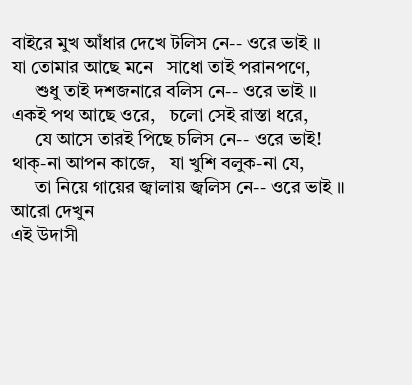বাইরে মুখ আঁধার দেখে টলিস নে-- ওরে ভাই ॥
যা তোমার আছে মনে   সাধো তাই পরানপণে,
     শুধু তাই দশজনারে বলিস নে-- ওরে ভাই ॥
একই পথ আছে ওরে,   চলো সেই রাস্তা ধরে,
     যে আসে তারই পিছে চলিস নে-- ওরে ভাই!
থাক্‌-না আপন কাজে,   যা খুশি বলুক-না যে,
     তা নিয়ে গায়ের জ্বালায় জ্বলিস নে-- ওরে ভাই ॥
আরো দেখুন
এই উদাসী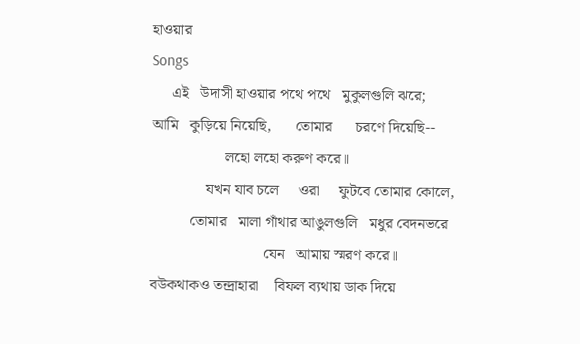হাওয়ার
Songs
     এই   উদাসী হাওয়ার পথে পথে   মুকুলগুলি ঝরে;
আমি   কুড়িয়ে নিয়েছি,      তোমার      চরণে দিয়েছি--
                   লহো লহো করুণ করে॥
              যখন যাব চলে     ওরা     ফুটবে তোমার কোলে,
          তোমার   মালা গাঁথার আঙুলগুলি   মধুর বেদনভরে
                             যেন   আমায় স্মরণ করে॥
বউকথাকও তন্দ্রাহারা    বিফল ব্যথায় ডাক দিয়ে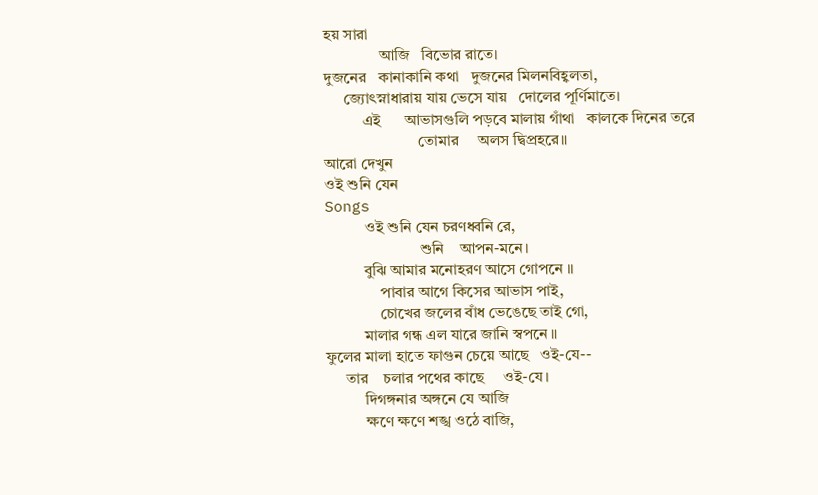হয় সারা
              আজি   বিভোর রাতে।
দুজনের   কানাকানি কথা   দুজনের মিলনবিহ্বলতা,
     জ্যোৎস্নাধারায় যায় ভেসে যায়   দোলের পূর্ণিমাতে।
          এই      আভাসগুলি পড়বে মালায় গাঁথা   কালকে দিনের তরে
                        তোমার     অলস দ্বিপ্রহরে॥
আরো দেখুন
ওই শুনি যেন
Songs
          ওই শুনি যেন চরণধ্বনি রে,
                        শুনি    আপন-মনে।
          বুঝি আমার মনোহরণ আসে গোপনে ॥
              পাবার আগে কিসের আভাস পাই,
              চোখের জলের বাঁধ ভেঙেছে তাই গো,
          মালার গন্ধ এল যারে জানি স্বপনে ॥
ফুলের মালা হাতে ফাগুন চেয়ে আছে   ওই-যে--
     তার    চলার পথের কাছে     ওই-যে।
          দিগঙ্গনার অঙ্গনে যে আজি
          ক্ষণে ক্ষণে শঙ্খ ওঠে বাজি,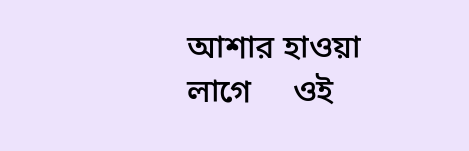আশার হাওয়া লাগে     ওই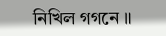নিখিল গগনে ॥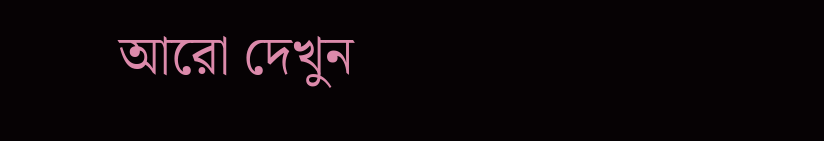আরো দেখুন